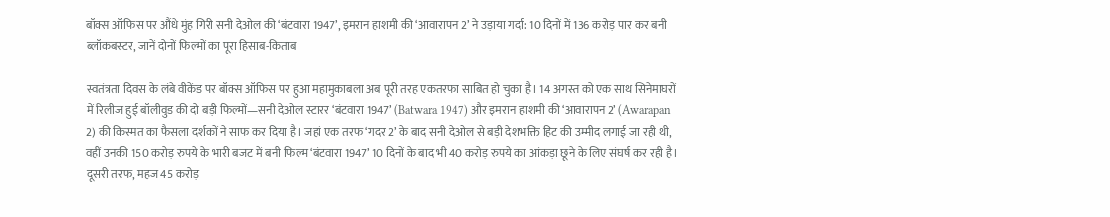बॉक्स ऑफिस पर औंधे मुंह गिरी सनी देओल की ‘बंटवारा 1947’, इमरान हाशमी की ‘आवारापन 2’ ने उड़ाया गर्दा: 10 दिनों में 136 करोड़ पार कर बनी ब्लॉकबस्टर, जानें दोनों फिल्मों का पूरा हिसाब-किताब

स्वतंत्रता दिवस के लंबे वीकेंड पर बॉक्स ऑफिस पर हुआ महामुकाबला अब पूरी तरह एकतरफा साबित हो चुका है। 14 अगस्त को एक साथ सिनेमाघरों में रिलीज हुई बॉलीवुड की दो बड़ी फिल्मों—सनी देओल स्टारर ‘बंटवारा 1947’ (Batwara 1947) और इमरान हाशमी की ‘आवारापन 2’ (Awarapan 2) की किस्मत का फैसला दर्शकों ने साफ कर दिया है। जहां एक तरफ ‘गदर 2’ के बाद सनी देओल से बड़ी देशभक्ति हिट की उम्मीद लगाई जा रही थी, वहीं उनकी 150 करोड़ रुपये के भारी बजट में बनी फिल्म ‘बंटवारा 1947’ 10 दिनों के बाद भी 40 करोड़ रुपये का आंकड़ा छूने के लिए संघर्ष कर रही है। दूसरी तरफ, महज 45 करोड़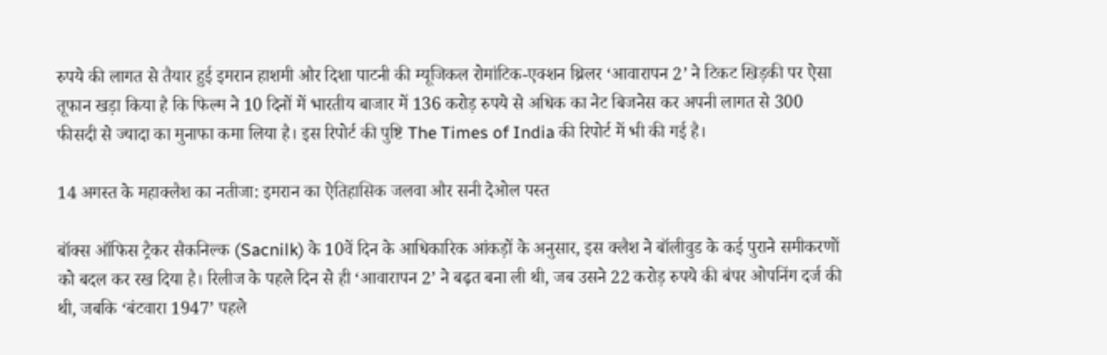रुपये की लागत से तैयार हुई इमरान हाशमी और दिशा पाटनी की म्यूजिकल रोमांटिक-एक्शन थ्रिलर ‘आवारापन 2’ ने टिकट खिड़की पर ऐसा तूफान खड़ा किया है कि फिल्म ने 10 दिनों में भारतीय बाजार में 136 करोड़ रुपये से अधिक का नेट बिजनेस कर अपनी लागत से 300 फीसदी से ज्यादा का मुनाफा कमा लिया है। इस रिपोर्ट की पुष्टि The Times of India की रिपोर्ट में भी की गई है।

14 अगस्त के महाक्लैश का नतीजा: इमरान का ऐतिहासिक जलवा और सनी देओल पस्त

बॉक्स ऑफिस ट्रैकर सैकनिल्क (Sacnilk) के 10वें दिन के आधिकारिक आंकड़ों के अनुसार, इस क्लैश ने बॉलीवुड के कई पुराने समीकरणों को बदल कर रख दिया है। रिलीज के पहले दिन से ही ‘आवारापन 2’ ने बढ़त बना ली थी, जब उसने 22 करोड़ रुपये की बंपर ओपनिंग दर्ज की थी, जबकि ‘बंटवारा 1947’ पहले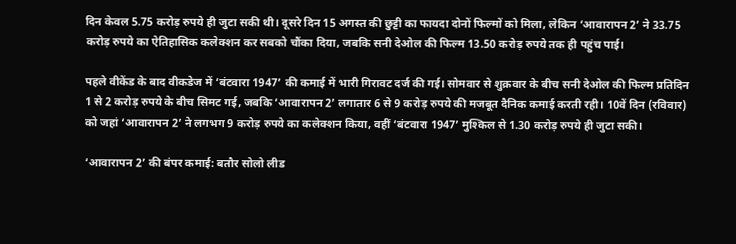दिन केवल 5.75 करोड़ रुपये ही जुटा सकी थी। दूसरे दिन 15 अगस्त की छुट्टी का फायदा दोनों फिल्मों को मिला, लेकिन ‘आवारापन 2’ ने 33.75 करोड़ रुपये का ऐतिहासिक कलेक्शन कर सबको चौंका दिया, जबकि सनी देओल की फिल्म 13.50 करोड़ रुपये तक ही पहुंच पाई।

पहले वीकेंड के बाद वीकडेज में ‘बंटवारा 1947’ की कमाई में भारी गिरावट दर्ज की गई। सोमवार से शुक्रवार के बीच सनी देओल की फिल्म प्रतिदिन 1 से 2 करोड़ रुपये के बीच सिमट गई, जबकि ‘आवारापन 2’ लगातार 6 से 9 करोड़ रुपये की मजबूत दैनिक कमाई करती रही। 10वें दिन (रविवार) को जहां ‘आवारापन 2’ ने लगभग 9 करोड़ रुपये का कलेक्शन किया, वहीं ‘बंटवारा 1947’ मुश्किल से 1.30 करोड़ रुपये ही जुटा सकी।

‘आवारापन 2’ की बंपर कमाई: बतौर सोलो लीड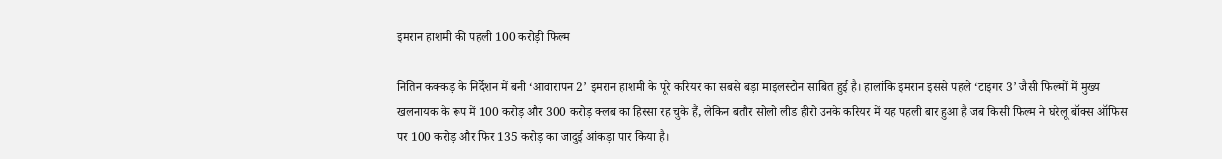इमरान हाशमी की पहली 100 करोड़ी फिल्म

नितिन कक्कड़ के निर्देशन में बनी ‘आवारापन 2’ इमरान हाशमी के पूरे करियर का सबसे बड़ा माइलस्टोन साबित हुई है। हालांकि इमरान इससे पहले ‘टाइगर 3’ जैसी फिल्मों में मुख्य खलनायक के रूप में 100 करोड़ और 300 करोड़ क्लब का हिस्सा रह चुके हैं, लेकिन बतौर सोलो लीड हीरो उनके करियर में यह पहली बार हुआ है जब किसी फिल्म ने घरेलू बॉक्स ऑफिस पर 100 करोड़ और फिर 135 करोड़ का जादुई आंकड़ा पार किया है।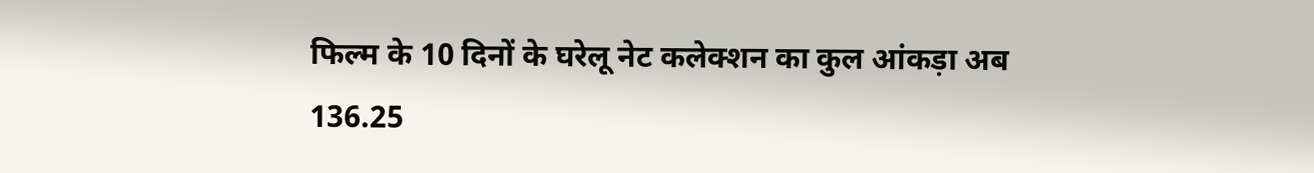फिल्म के 10 दिनों के घरेलू नेट कलेक्शन का कुल आंकड़ा अब 136.25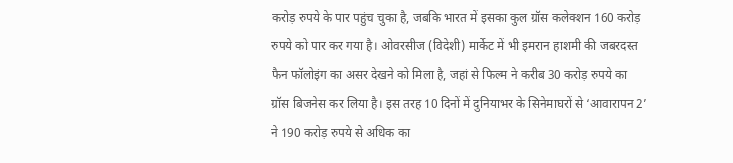करोड़ रुपये के पार पहुंच चुका है, जबकि भारत में इसका कुल ग्रॉस कलेक्शन 160 करोड़ रुपये को पार कर गया है। ओवरसीज (विदेशी) मार्केट में भी इमरान हाशमी की जबरदस्त फैन फॉलोइंग का असर देखने को मिला है, जहां से फिल्म ने करीब 30 करोड़ रुपये का ग्रॉस बिजनेस कर लिया है। इस तरह 10 दिनों में दुनियाभर के सिनेमाघरों से ‘आवारापन 2’ ने 190 करोड़ रुपये से अधिक का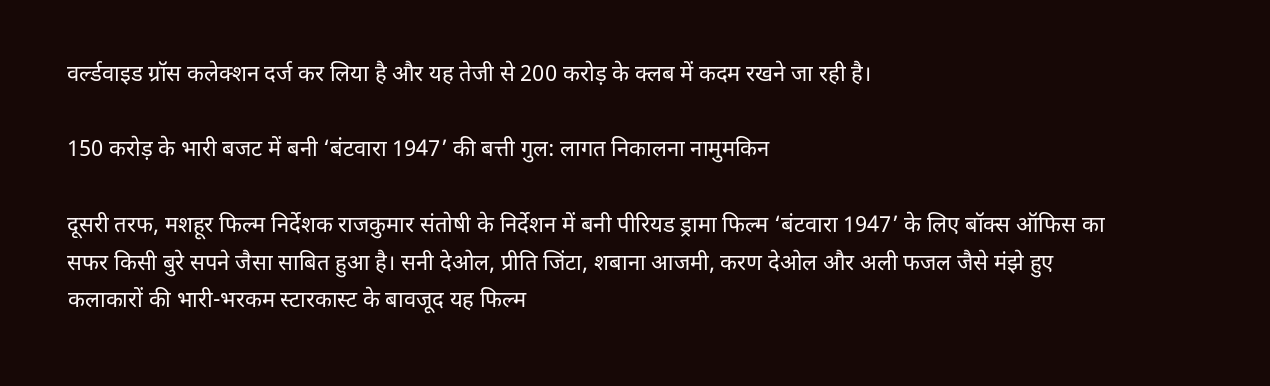वर्ल्डवाइड ग्रॉस कलेक्शन दर्ज कर लिया है और यह तेजी से 200 करोड़ के क्लब में कदम रखने जा रही है।

150 करोड़ के भारी बजट में बनी ‘बंटवारा 1947’ की बत्ती गुल: लागत निकालना नामुमकिन

दूसरी तरफ, मशहूर फिल्म निर्देशक राजकुमार संतोषी के निर्देशन में बनी पीरियड ड्रामा फिल्म ‘बंटवारा 1947’ के लिए बॉक्स ऑफिस का सफर किसी बुरे सपने जैसा साबित हुआ है। सनी देओल, प्रीति जिंटा, शबाना आजमी, करण देओल और अली फजल जैसे मंझे हुए कलाकारों की भारी-भरकम स्टारकास्ट के बावजूद यह फिल्म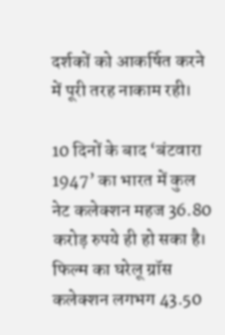दर्शकों को आकर्षित करने में पूरी तरह नाकाम रही।

10 दिनों के बाद ‘बंटवारा 1947’ का भारत में कुल नेट कलेक्शन महज 36.80 करोड़ रुपये ही हो सका है। फिल्म का घरेलू ग्रॉस कलेक्शन लगभग 43.50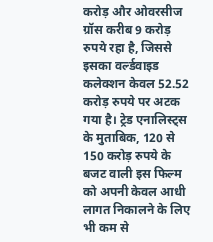करोड़ और ओवरसीज ग्रॉस करीब 9 करोड़ रुपये रहा है, जिससे इसका वर्ल्डवाइड कलेक्शन केवल 52.52 करोड़ रुपये पर अटक गया है। ट्रेड एनालिस्ट्स के मुताबिक, 120 से 150 करोड़ रुपये के बजट वाली इस फिल्म को अपनी केवल आधी लागत निकालने के लिए भी कम से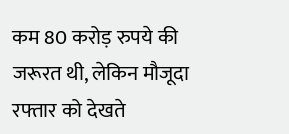कम 80 करोड़ रुपये की जरूरत थी, लेकिन मौजूदा रफ्तार को देखते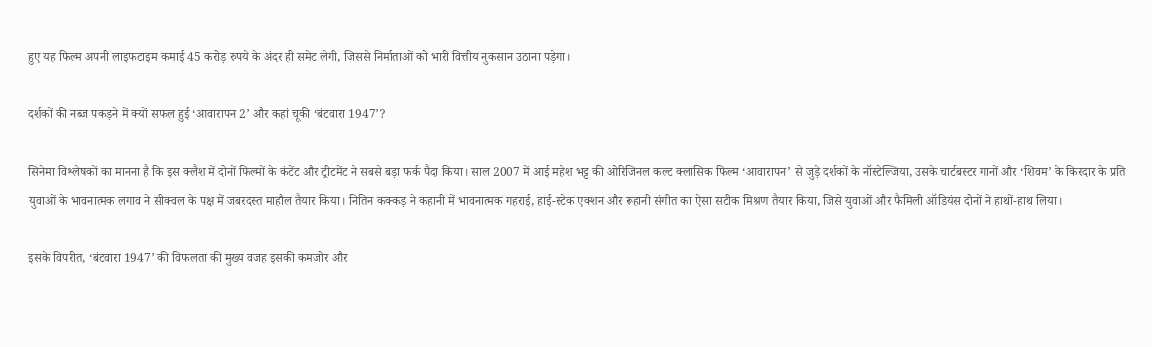हुए यह फिल्म अपनी लाइफटाइम कमाई 45 करोड़ रुपये के अंदर ही समेट लेगी, जिससे निर्माताओं को भारी वित्तीय नुकसान उठाना पड़ेगा।

दर्शकों की नब्ज पकड़ने में क्यों सफल हुई ‘आवारापन 2’ और कहां चूकी ‘बंटवारा 1947’?

सिनेमा विश्लेषकों का मानना है कि इस क्लैश में दोनों फिल्मों के कंटेंट और ट्रीटमेंट ने सबसे बड़ा फर्क पैदा किया। साल 2007 में आई महेश भट्ट की ओरिजिनल कल्ट क्लासिक फिल्म ‘आवारापन’ से जुड़े दर्शकों के नॉस्टेल्जिया, उसके चार्टबस्टर गानों और ‘शिवम’ के किरदार के प्रति युवाओं के भावनात्मक लगाव ने सीक्वल के पक्ष में जबरदस्त माहौल तैयार किया। नितिन कक्कड़ ने कहानी में भावनात्मक गहराई, हाई-स्टेक एक्शन और रूहानी संगीत का ऐसा सटीक मिश्रण तैयार किया, जिसे युवाओं और फैमिली ऑडियंस दोनों ने हाथों-हाथ लिया।

इसके विपरीत, ‘बंटवारा 1947’ की विफलता की मुख्य वजह इसकी कमजोर और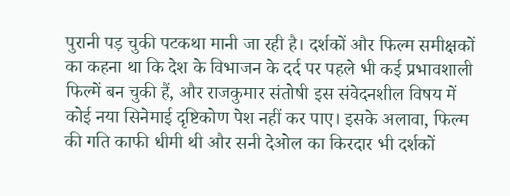पुरानी पड़ चुकी पटकथा मानी जा रही है। दर्शकों और फिल्म समीक्षकों का कहना था कि देश के विभाजन के दर्द पर पहले भी कई प्रभावशाली फिल्में बन चुकी हैं, और राजकुमार संतोषी इस संवेदनशील विषय में कोई नया सिनेमाई दृष्टिकोण पेश नहीं कर पाए। इसके अलावा, फिल्म की गति काफी धीमी थी और सनी देओल का किरदार भी दर्शकों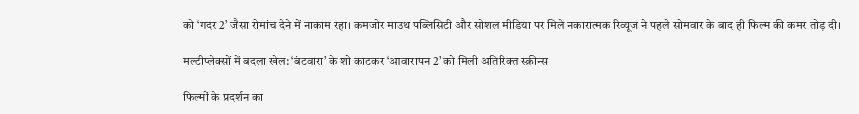को ‘गदर 2’ जैसा रोमांच देने में नाकाम रहा। कमजोर माउथ पब्लिसिटी और सोशल मीडिया पर मिले नकारात्मक रिव्यूज ने पहले सोमवार के बाद ही फिल्म की कमर तोड़ दी।

मल्टीप्लेक्सों में बदला खेल: ‘बंटवारा’ के शो काटकर ‘आवारापन 2’ को मिली अतिरिक्त स्क्रीन्स

फिल्मों के प्रदर्शन का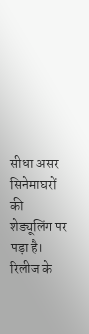सीधा असर सिनेमाघरों की शेड्यूलिंग पर पड़ा है। रिलीज के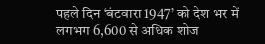पहले दिन ‘बंटवारा 1947’ को देश भर में लगभग 6,600 से अधिक शोज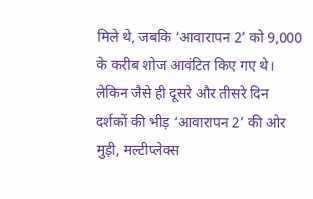मिले थे, जबकि ‘आवारापन 2’ को 9,000 के करीब शोज आवंटित किए गए थे। लेकिन जैसे ही दूसरे और तीसरे दिन दर्शकों की भीड़ ‘आवारापन 2’ की ओर मुड़ी, मल्टीप्लेक्स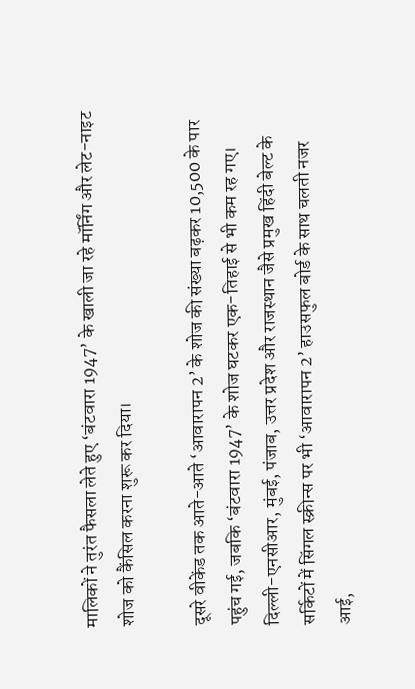मालिकों ने तुरंत फैसला लेते हुए ‘बंटवारा 1947’ के खाली जा रहे मॉर्निंग और लेट-नाइट शोज को कैंसिल करना शुरू कर दिया।

दूसरे वीकेंड तक आते-आते ‘आवारापन 2’ के शोज की संख्या बढ़कर 10,500 के पार पहुंच गई, जबकि ‘बंटवारा 1947’ के शोज घटकर एक-तिहाई से भी कम रह गए। दिल्ली-एनसीआर, मुंबई, पंजाब, उत्तर प्रदेश और राजस्थान जैसे प्रमुख हिंदी बेल्ट के सर्किटों में सिंगल स्क्रीन्स पर भी ‘आवारापन 2’ हाउसफुल बोर्ड के साथ चलती नजर आई,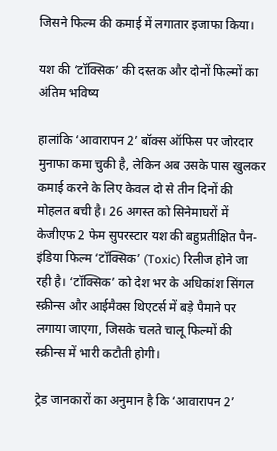जिसने फिल्म की कमाई में लगातार इजाफा किया।

यश की ‘टॉक्सिक’ की दस्तक और दोनों फिल्मों का अंतिम भविष्य

हालांकि ‘आवारापन 2’ बॉक्स ऑफिस पर जोरदार मुनाफा कमा चुकी है, लेकिन अब उसके पास खुलकर कमाई करने के लिए केवल दो से तीन दिनों की मोहलत बची है। 26 अगस्त को सिनेमाघरों में केजीएफ 2 फेम सुपरस्टार यश की बहुप्रतीक्षित पैन-इंडिया फिल्म ‘टॉक्सिक’ (Toxic) रिलीज होने जा रही है। ‘टॉक्सिक’ को देश भर के अधिकांश सिंगल स्क्रीन्स और आईमैक्स थिएटर्स में बड़े पैमाने पर लगाया जाएगा, जिसके चलते चालू फिल्मों की स्क्रीन्स में भारी कटौती होगी।

ट्रेड जानकारों का अनुमान है कि ‘आवारापन 2’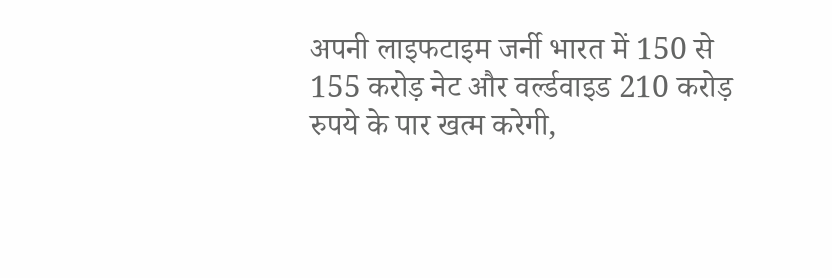अपनी लाइफटाइम जर्नी भारत में 150 से 155 करोड़ नेट और वर्ल्डवाइड 210 करोड़ रुपये के पार खत्म करेगी,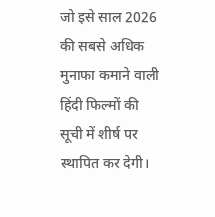जो इसे साल 2026 की सबसे अधिक मुनाफा कमाने वाली हिंदी फिल्मों की सूची में शीर्ष पर स्थापित कर देगी।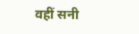वहीं सनी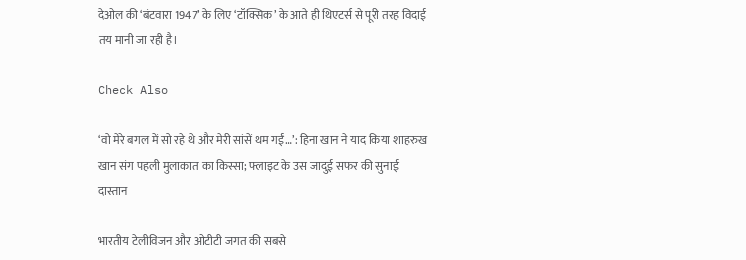देओल की ‘बंटवारा 1947’ के लिए ‘टॉक्सिक’ के आते ही थिएटर्स से पूरी तरह विदाई तय मानी जा रही है।

Check Also

‘वो मेरे बगल में सो रहे थे और मेरी सांसें थम गईं…’: हिना खान ने याद किया शाहरुख खान संग पहली मुलाकात का किस्सा; फ्लाइट के उस जादुई सफर की सुनाई दास्तान

भारतीय टेलीविजन और ओटीटी जगत की सबसे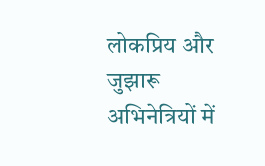लोकप्रिय और जुझारू अभिनेत्रियों में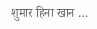शुमार हिना खान …